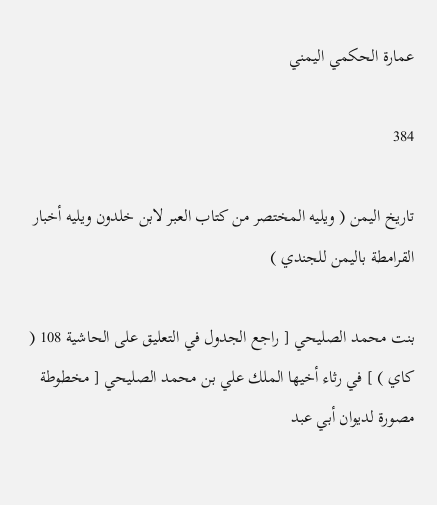عمارة الحكمي اليمني

384

تاريخ اليمن ( ويليه المختصر من كتاب العبر لابن خلدون ويليه أخبار القرامطة باليمن للجندي )

بنت محمد الصليحي [ راجع الجدول في التعليق على الحاشية 108 ( كاي ) ] في رثاء أخيها الملك علي بن محمد الصليحي [ مخطوطة مصورة لديوان أبي عبد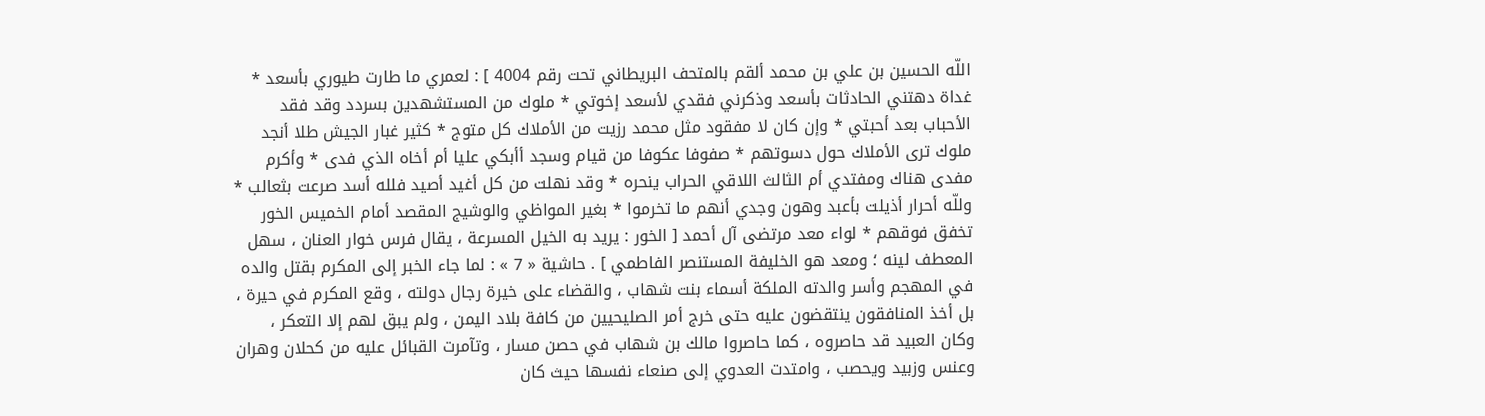اللّه الحسين بن علي بن محمد ألقم بالمتحف البريطاني تحت رقم 4004 ] : لعمري ما طارت طيوري بأسعد * غداة دهتني الحادثات بأسعد وذكرني فقدي لأسعد إخوتي * ملوك من المستشهدين بسردد وقد فقد الأحباب بعد أحبتي * وإن كان لا مفقود مثل محمد رزيت من الأملاك كل متوج * كثير غبار الجيش طلا أنجد ملوك ترى الأملاك حول دسوتهم * صفوفا عكوفا من قيام وسجد أأبكي عليا أم أخاه الذي فدى * وأكرم مفدى هناك ومفتدي أم الثالث اللاقي الحراب ينحره * وقد نهلت من كل أغيد أصيد فلله أسد صرعت بثعالب * وللّه أحرار أذيلت بأعبد وهون وجدي أنهم ما تخرموا * بغير المواظي والوشيج المقصد أمام الخميس الخور تخفق فوقهم * لواء معد مرتضى آل أحمد [ الخور : يريد به الخيل المسرعة ، يقال فرس خوار العنان ، سهل المعطف لينه ؛ ومعد هو الخليفة المستنصر الفاطمي ] . حاشية « 7 » : لما جاء الخبر إلى المكرم بقتل والده في المهجم وأسر والدته الملكة أسماء بنت شهاب ، والقضاء على خيرة رجال دولته ، وقع المكرم في حيرة ، بل أخذ المنافقون ينتقضون عليه حتى خرج أمر الصليحيين من كافة بلاد اليمن ، ولم يبق لهم إلا التعكر ، وكان العبيد قد حاصروه ، كما حاصروا مالك بن شهاب في حصن مسار ، وتآمرت القبائل عليه من كحلان وهران وعنس وزبيد ويحصب ، وامتدت العدوي إلى صنعاء نفسها حيث كان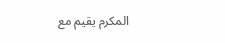المكرم يقيم مع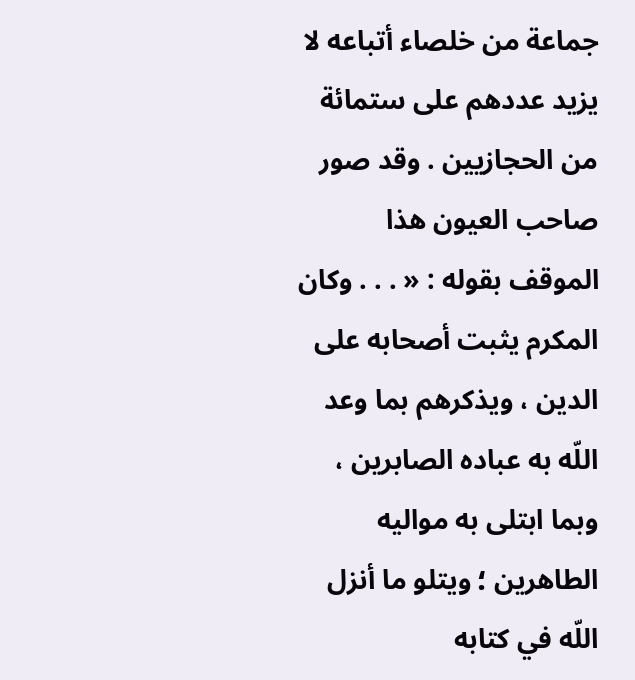جماعة من خلصاء أتباعه لا يزيد عددهم على ستمائة من الحجازيين . وقد صور صاحب العيون هذا الموقف بقوله : « . . . وكان المكرم يثبت أصحابه على الدين ، ويذكرهم بما وعد اللّه به عباده الصابرين ، وبما ابتلى به مواليه الطاهرين ؛ ويتلو ما أنزل اللّه في كتابه